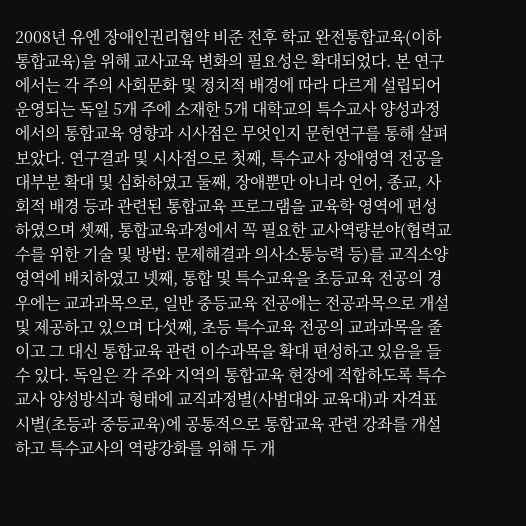2008년 유엔 장애인권리협약 비준 전후 학교 완전통합교육(이하 통합교육)을 위해 교사교육 변화의 필요성은 확대되었다. 본 연구에서는 각 주의 사회문화 및 정치적 배경에 따라 다르게 설립되어 운영되는 독일 5개 주에 소재한 5개 대학교의 특수교사 양성과정에서의 통합교육 영향과 시사점은 무엇인지 문헌연구를 통해 살펴보았다. 연구결과 및 시사점으로 첫째, 특수교사 장애영역 전공을 대부분 확대 및 심화하였고 둘째, 장애뿐만 아니라 언어, 종교, 사회적 배경 등과 관련된 통합교육 프로그램을 교육학 영역에 편성하였으며 셋째, 통합교육과정에서 꼭 필요한 교사역량분야(협력교수를 위한 기술 및 방법: 문제해결과 의사소통능력 등)를 교직소양 영역에 배치하였고 넷째, 통합 및 특수교육을 초등교육 전공의 경우에는 교과과목으로, 일반 중등교육 전공에는 전공과목으로 개설 및 제공하고 있으며 다섯째, 초등 특수교육 전공의 교과과목을 줄이고 그 대신 통합교육 관련 이수과목을 확대 편성하고 있음을 들 수 있다. 독일은 각 주와 지역의 통합교육 현장에 적합하도록 특수교사 양성방식과 형태에 교직과정별(사범대와 교육대)과 자격표시별(초등과 중등교육)에 공통적으로 통합교육 관련 강좌를 개설하고 특수교사의 역량강화를 위해 두 개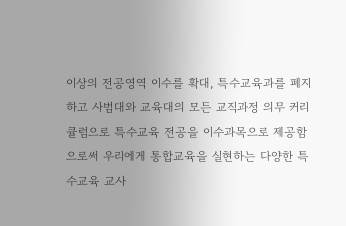이상의 전공영역 이수를 확대, 특수교육과를 폐지하고 사범대와 교육대의 모든 교직과정 의무 커리큘럼으로 특수교육 전공을 이수과목으로 제공함으로써 우리에게 통합교육을 실현하는 다양한 특수교육 교사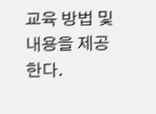교육 방법 및 내용을 제공한다.